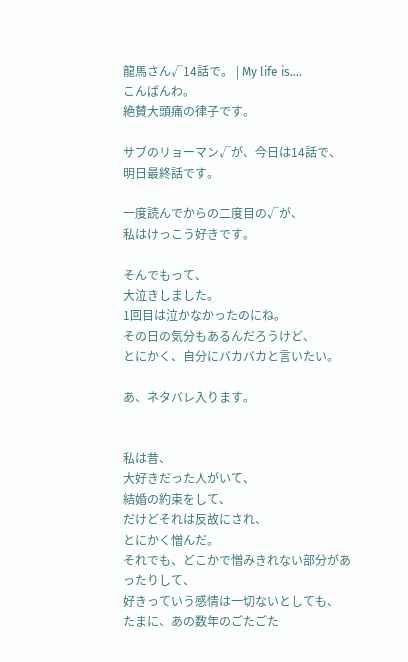龍馬さん√14話で。 | My life is....
こんばんわ。
絶賛大頭痛の律子です。

サブのリョーマン√が、今日は14話で、
明日最終話です。

一度読んでからの二度目の√が、
私はけっこう好きです。

そんでもって、
大泣きしました。
1回目は泣かなかったのにね。
その日の気分もあるんだろうけど、
とにかく、自分にバカバカと言いたい。

あ、ネタバレ入ります。


私は昔、
大好きだった人がいて、
結婚の約束をして、
だけどそれは反故にされ、
とにかく憎んだ。
それでも、どこかで憎みきれない部分があったりして、
好きっていう感情は一切ないとしても、
たまに、あの数年のごたごた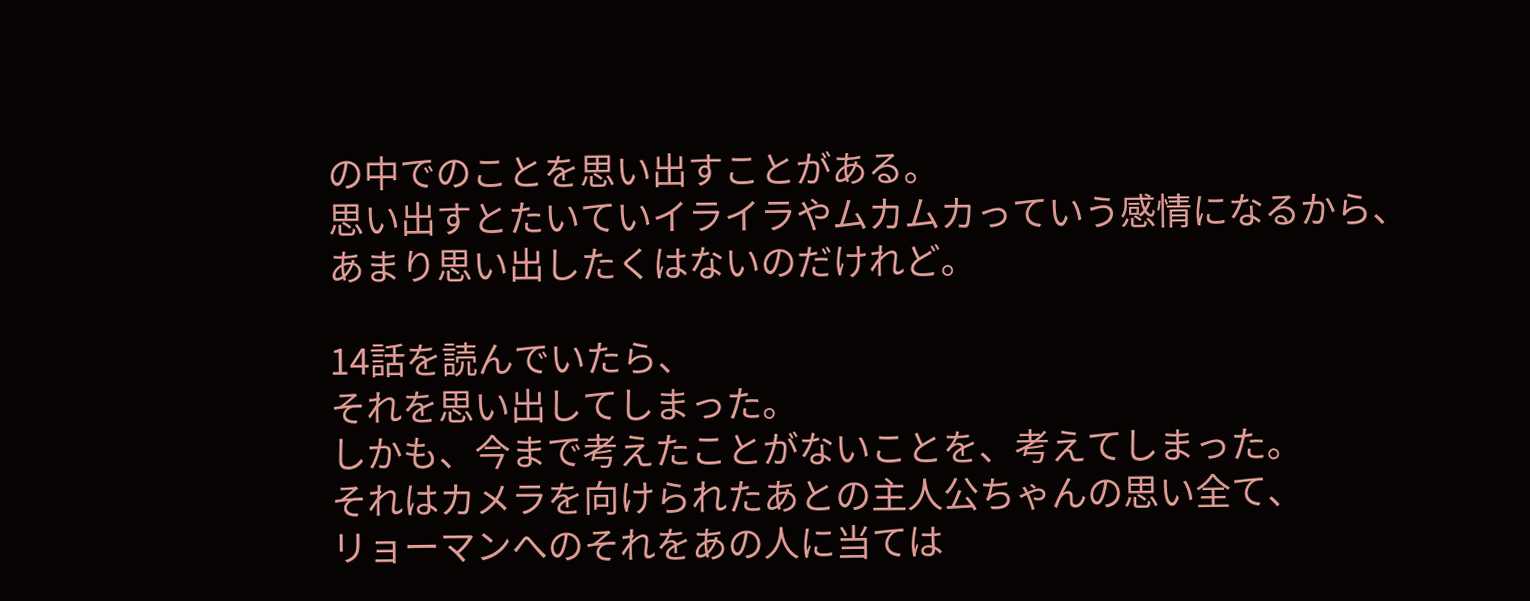の中でのことを思い出すことがある。
思い出すとたいていイライラやムカムカっていう感情になるから、
あまり思い出したくはないのだけれど。

14話を読んでいたら、
それを思い出してしまった。
しかも、今まで考えたことがないことを、考えてしまった。
それはカメラを向けられたあとの主人公ちゃんの思い全て、
リョーマンへのそれをあの人に当ては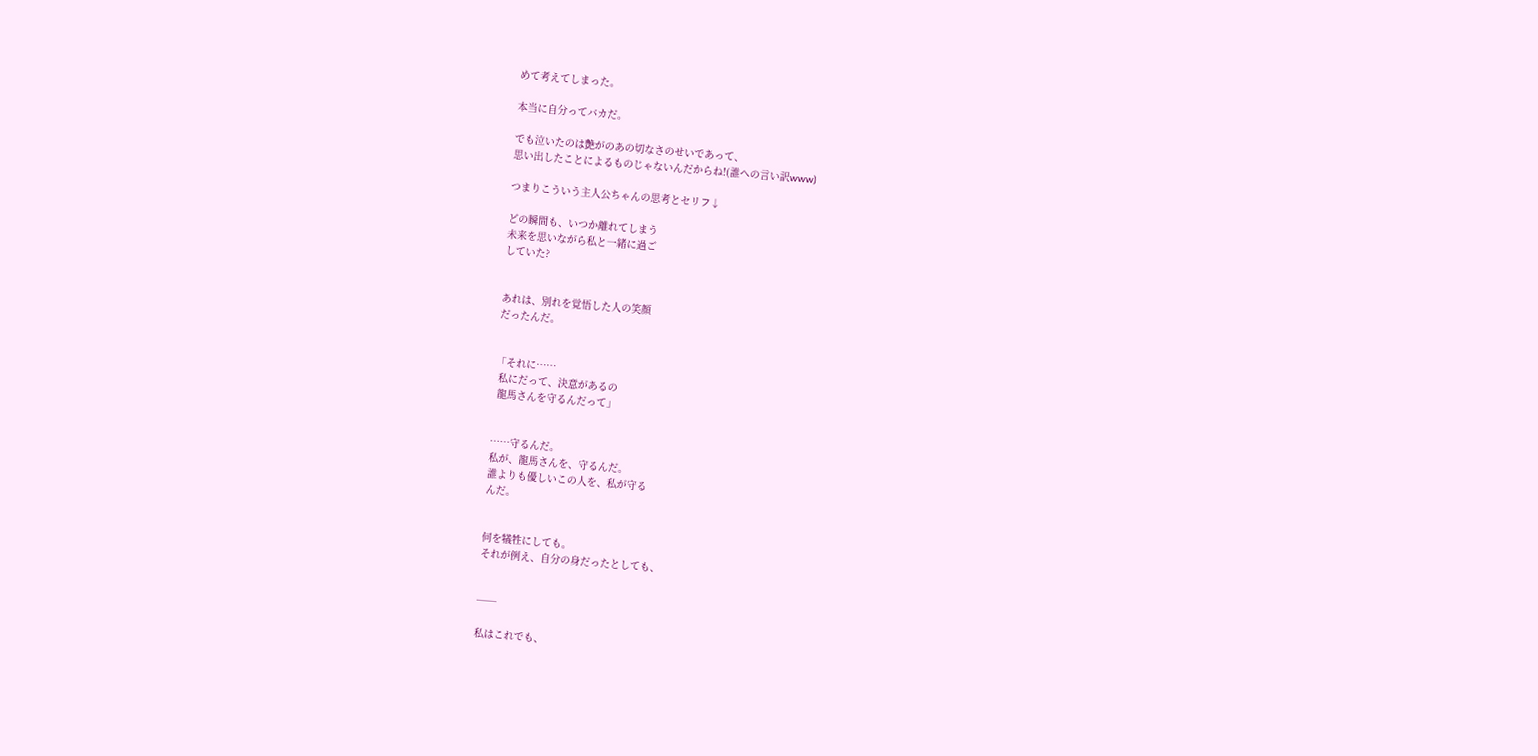めて考えてしまった。

本当に自分ってバカだ。

でも泣いたのは艶がのあの切なさのせいであって、
思い出したことによるものじゃないんだからね!(誰への言い訳www)

つまりこういう主人公ちゃんの思考とセリフ↓

どの瞬間も、いつか離れてしまう
未来を思いながら私と一緒に過ご
していた?


あれは、別れを覚悟した人の笑顔
だったんだ。


「それに……
 私にだって、決意があるの
 龍馬さんを守るんだって」


……守るんだ。
私が、龍馬さんを、守るんだ。
誰よりも優しいこの人を、私が守る
んだ。


何を犠牲にしても。
それが例え、自分の身だったとしても、


──

私はこれでも、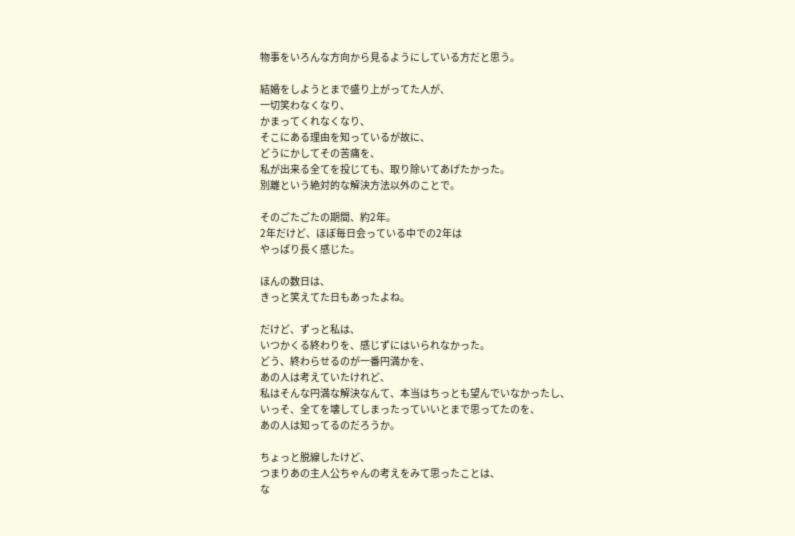物事をいろんな方向から見るようにしている方だと思う。

結婚をしようとまで盛り上がってた人が、
一切笑わなくなり、
かまってくれなくなり、
そこにある理由を知っているが故に、
どうにかしてその苦痛を、
私が出来る全てを投じても、取り除いてあげたかった。
別離という絶対的な解決方法以外のことで。

そのごたごたの期間、約2年。
2年だけど、ほぼ毎日会っている中での2年は
やっぱり長く感じた。

ほんの数日は、
きっと笑えてた日もあったよね。

だけど、ずっと私は、
いつかくる終わりを、感じずにはいられなかった。
どう、終わらせるのが一番円満かを、
あの人は考えていたけれど、
私はそんな円満な解決なんて、本当はちっとも望んでいなかったし、
いっそ、全てを壊してしまったっていいとまで思ってたのを、
あの人は知ってるのだろうか。

ちょっと脱線したけど、
つまりあの主人公ちゃんの考えをみて思ったことは、
な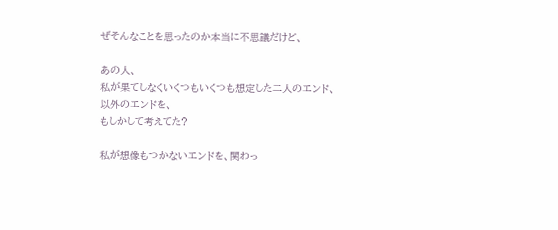ぜそんなことを思ったのか本当に不思議だけど、

あの人、
私が果てしなくいくつもいくつも想定した二人のエンド、
以外のエンドを、
もしかして考えてた?

私が想像もつかないエンドを、関わっ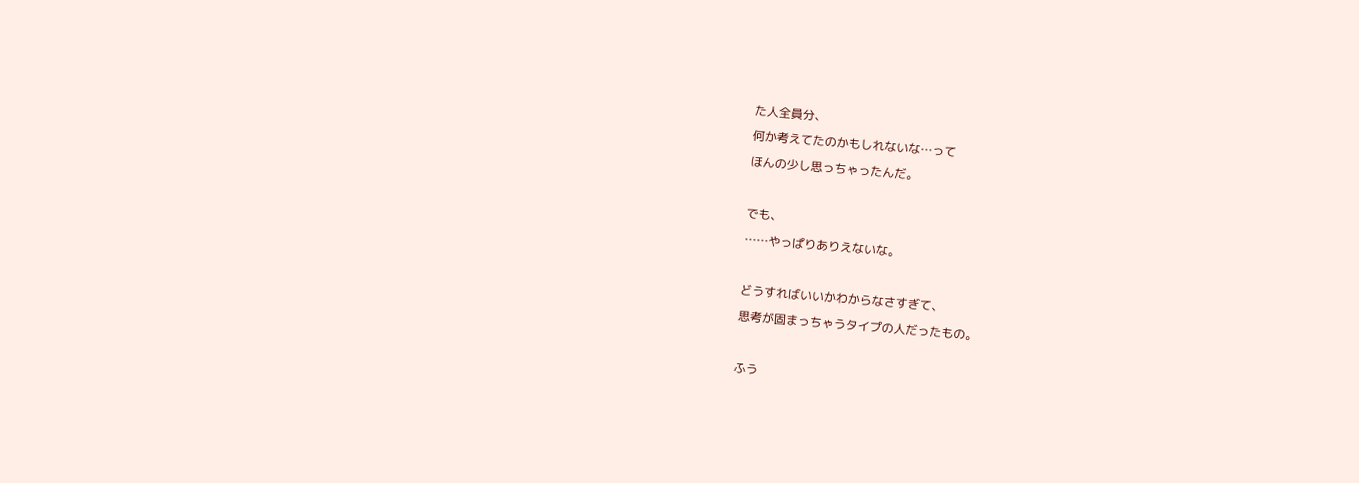た人全員分、
何か考えてたのかもしれないな…って
ほんの少し思っちゃったんだ。

でも、
……やっぱりありえないな。

どうすればいいかわからなさすぎて、
思考が固まっちゃうタイプの人だったもの。

ふう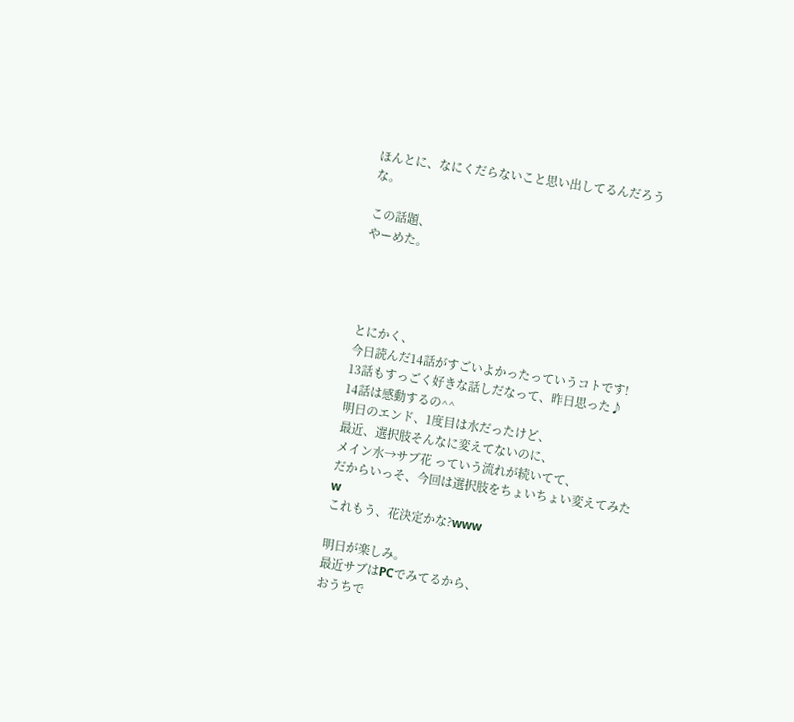ほんとに、なにくだらないこと思い出してるんだろうな。

この話題、
やーめた。




とにかく、
今日読んだ14話がすごいよかったっていうコトです!
13話もすっごく好きな話しだなって、昨日思った♪
14話は感動するの^^
明日のエンド、1度目は水だったけど、
最近、選択肢そんなに変えてないのに、
メイン水→サブ花 っていう流れが続いてて、
だからいっそ、今回は選択肢をちょいちょい変えてみたw
これもう、花決定かな?www

明日が楽しみ。
最近サブはPCでみてるから、
おうちで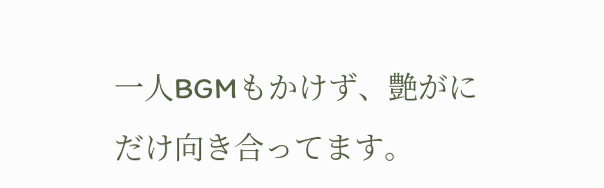一人BGMもかけず、艶がにだけ向き合ってます。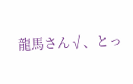龍馬さん√、とっ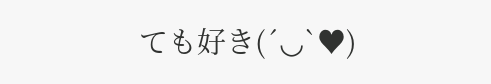ても好き(´◡`♥)